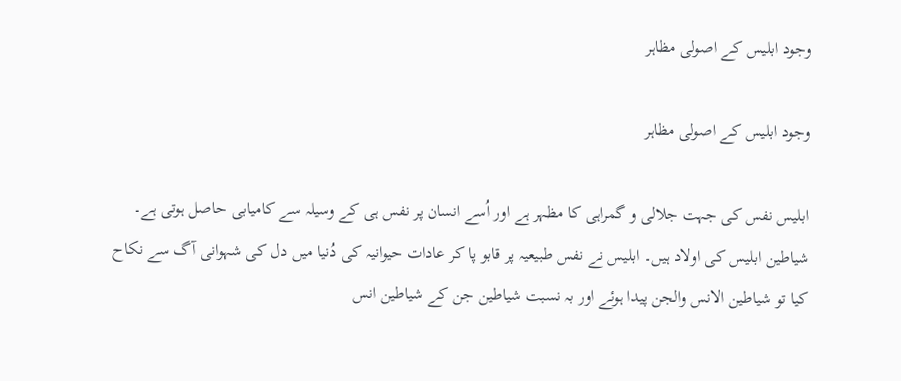وجود ابلیس کے اصولی مظاہر

وجود ابلیس کے اصولی مظاہر

ابلیس نفس کی جہت جلالی و گمراہی کا مظہر ہے اور اُسے انسان پر نفس ہی کے وسیلہ سے کامیابی حاصل ہوتی ہے۔ شیاطین ابلیس کی اولاد ہیں۔ ابلیس نے نفس طبیعیہ پر قابو پا کر عادات حیوانیہ کی دُنیا میں دل کی شہوانی آگ سے نکاح کیا تو شیاطین الانس والجن پیدا ہوئے اور بہ نسبت شیاطین جن کے شیاطین انس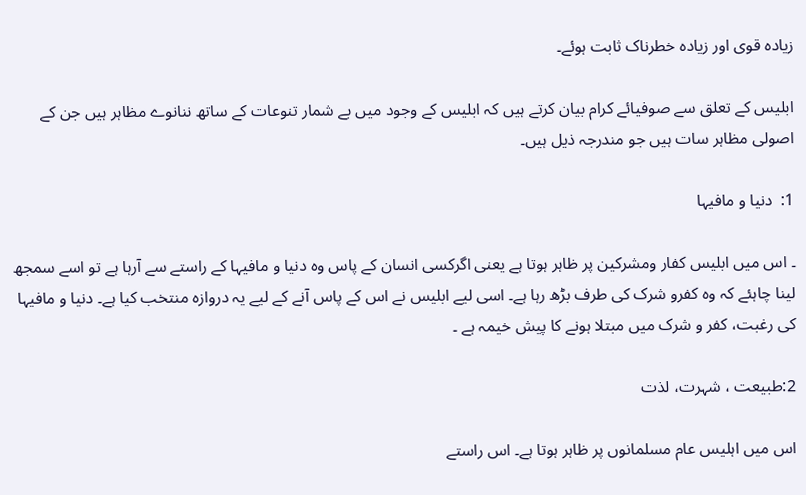زیادہ قوی اور زیادہ خطرناک ثابت ہوئے۔

ابلیس کے تعلق سے صوفیائے کرام بیان کرتے ہیں کہ ابلیس کے وجود میں بے شمار تنوعات کے ساتھ ننانوے مظاہر ہیں جن کے اصولی مظاہر سات ہیں جو مندرجہ ذیل ہیں۔

1:  دنیا و مافیہا

۔ اس میں ابلیس کفار ومشرکین پر ظاہر ہوتا ہے یعنی اگرکسی انسان کے پاس وہ دنیا و مافیہا کے راستے سے آرہا ہے تو اسے سمجھ لینا چاہئے کہ وہ کفرو شرک کی طرف بڑھ رہا ہے۔ اسی لیے ابلیس نے اس کے پاس آنے کے لیے یہ دروازہ منتخب کیا ہے۔ دنیا و مافیہا کی رغبت، کفر و شرک میں مبتلا ہونے کا پیش خیمہ ہے ۔

2:طبیعت ، شہرت، لذت

اس میں اہلیس عام مسلمانوں پر ظاہر ہوتا ہے۔ اس راستے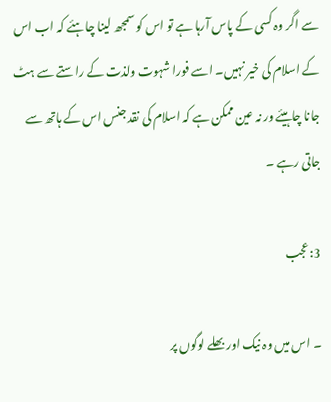سے اگر وہ کسی کے پاس آرہا ہے تو اس کو سمجھ لینا چاہئے کہ اب اس کے اسلام کی خیر نہیں۔ اسے فورا شہوت ولذت کے راستے سے ہٹ جانا چاہیئے ور نہ عین ممکن ہے کہ اسلام کی نقد جنس اس کے ہاتھ سے جاتی رہے ۔

3:عجب

۔ اس میں وہ نیک اور بھلے لوگوں پر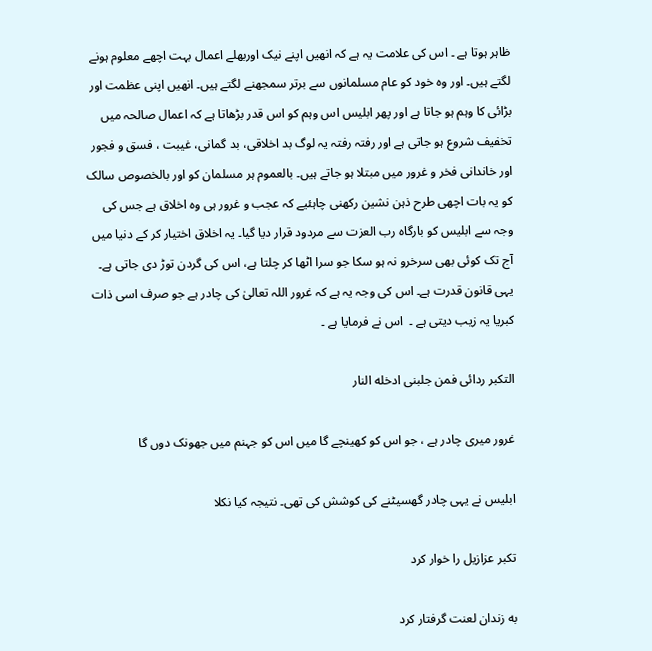ظاہر ہوتا ہے ۔ اس کی علامت یہ ہے کہ انھیں اپنے نیک اوربھلے اعمال بہت اچھے معلوم ہونے لگتے ہیں۔ اور وہ خود کو عام مسلمانوں سے برتر سمجھنے لگتے ہیں۔ انھیں اپنی عظمت اور بڑائی کا وہم ہو جاتا ہے اور پھر ابلیس اس وہم کو اس قدر بڑھاتا ہے کہ اعمال صالحہ میں تخفیف شروع ہو جاتی ہے اور رفتہ رفتہ یہ لوگ بد اخلاقی، بد گمانی، غیبت ، فسق و فجور اور خاندانی فخر و غرور میں مبتلا ہو جاتے ہیں۔ بالعموم ہر مسلمان کو اور بالخصوص سالک کو یہ بات اچھی طرح ذہن نشین رکھنی چاہئیے کہ عجب و غرور ہی وہ اخلاق ہے جس کی وجہ سے ابلیس کو بارگاہ رب العزت سے مردود قرار دیا گیا۔ یہ اخلاق اختیار کر کے دنیا میں آج تک کوئی بھی سرخرو نہ ہو سکا جو سرا اٹھا کر چلتا ہے، اس کی گردن توڑ دی جاتی ہے۔ یہی قانون قدرت ہے۔ اس کی وجہ یہ ہے کہ غرور اللہ تعالیٰ کی چادر ہے جو صرف اسی ذات کبریا یہ زیب دیتی ہے ۔  اس نے فرمایا ہے ۔

التكبر ردائی فمن جلبنى ادخله النار

غرور میری چادر ہے ، جو اس کو کھینچے گا میں اس کو جہنم میں جھونک دوں گا

ابلیس نے یہی چادر گھسیٹنے کی کوشش کی تھی۔ نتیجہ کیا نکلا

تکبر عزازیل را خوار کرد

به زندان لعنت گرفتار کرد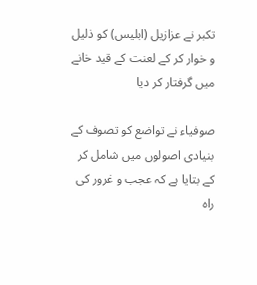تکبر نے عزازیل (ابلیس) کو ذلیل و خوار کر کے لعنت کے قید خانے میں گرفتار کر دیا

صوفیاء نے تواضع کو تصوف کے بنیادی اصولوں میں شامل کر کے بتایا ہے کہ عجب و غرور کی راہ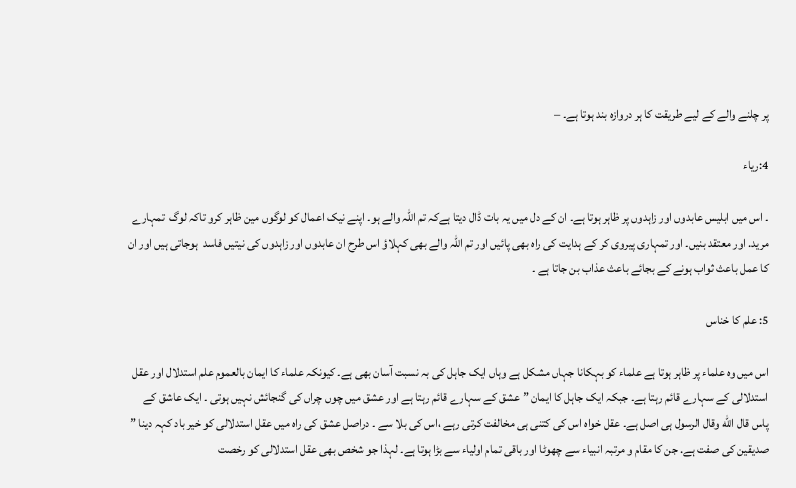پر چلنے والے کے لیے طریقت کا ہر دروازہ بند ہوتا ہے۔ –

4:ریاء

۔ اس میں ابلیس عابدوں اور زاہدوں پر ظاہر ہوتا ہے۔ ان کے دل میں یہ بات ڈال دیتا ہےکہ تم اللہ والے ہو۔ اپنے نیک اعمال کو لوگوں مین ظاہر کرو تاکہ لوگ  تمہارے مرید. اور معتقد بنیں۔ اور تمہاری پیروی کر کے ہدایت کی راہ بھی پائیں اور تم اللہ والے بھی کہلاؤ اس طرح ان عابدوں اور زاہدوں کی نیتیں فاسد  ہوجاتی ہیں اور ان کا عمل باعث ثواب ہونے کے بجائے باعث عذاب بن جاتا ہے ۔

5: علم کا خناس

اس میں وہ علماء پر ظاہر ہوتا ہے علماء کو بہکانا جہاں مشکل ہے وہاں ایک جاہل کی بہ نسبت آسان بھی ہے۔ کیونکہ علماء کا ایمان بالعموم علم استدلال اور عقل استدلالی کے سہارے قائم رہتا ہے۔ جبکہ ایک جاہل کا ایمان ” عشق کے سہارے قائم رہتا ہے اور عشق میں چوں چراں کی گنجائش نہیں ہوتی ۔ ایک عاشق کے پاس قال الله وقال الرسول ہی اصل ہے۔ عقل خواہ اس کی کتنی ہی مخالفت کرتی رہے ،اس کی بلا سے ۔ دراصل عشق کی راہ میں عقل استدلالی کو خیر باد کہہ دینا ” صدیقین کی صفت ہے. جن کا مقام و مرتبہ انبیاء سے چھوٹا اور باقی تمام اولیاء سے بڑا ہوتا ہے۔ لہذا جو شخص بھی عقل استدلالی کو رخصت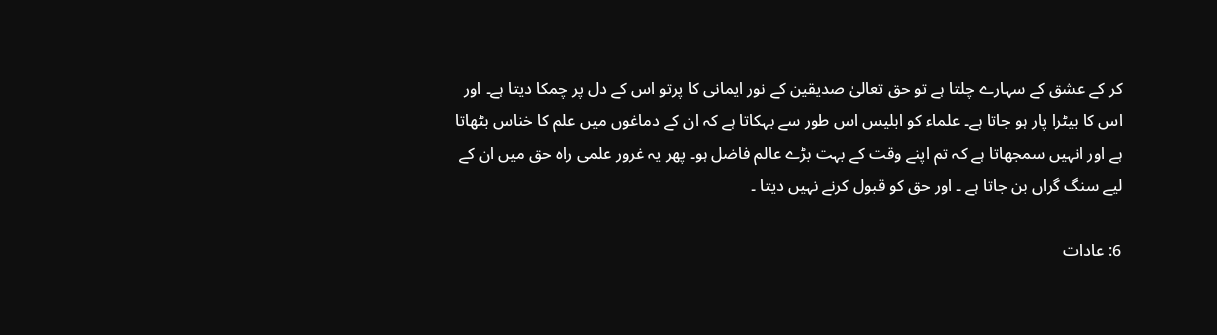کر کے عشق کے سہارے چلتا ہے تو حق تعالیٰ صدیقین کے نور ایمانی کا پرتو اس کے دل پر چمکا دیتا ہے۔ اور اس کا بیٹرا پار ہو جاتا ہے۔ علماء کو ابلیس اس طور سے بہکاتا ہے کہ ان کے دماغوں میں علم کا خناس بٹھاتا ہے اور انہیں سمجھاتا ہے کہ تم اپنے وقت کے بہت بڑے عالم فاضل ہو۔ پھر یہ غرور علمی راہ حق میں ان کے لیے سنگ گراں بن جاتا ہے ۔ اور حق کو قبول کرنے نہیں دیتا ۔

6: عادات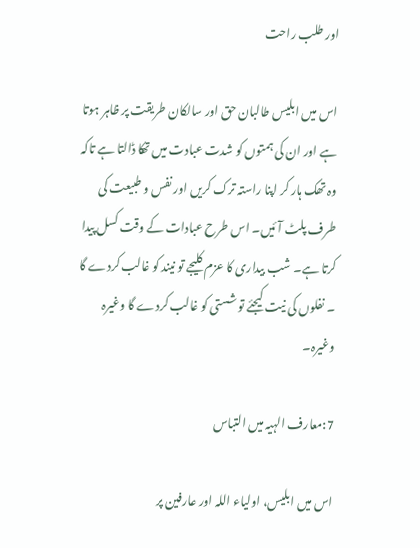اور طلب راحت

اس میں ابلیس طالبان حق اور سالکان طریقت پر ظاہر ہوتا ہے اور ان کی ہمتوں کو شدت عبادت میں تھکا ڈالتا ہے تاکہ وہ تھک ہار کر اپنا راستہ ترک کریں اور نفس و طبیعت کی طرف پلٹ آئیں۔ اس طرح عبادات کے وقت کسل پیدا کرتا ہے۔ شب بیداری کا عزم کلیجے تو نیند کو غالب کردے گا ۔ نفلوں کی نیت کیجئے توشستی کو غالب کردے گا وغیرہ وغیرہ۔

7:معارف الہیہ میں التباس

اس میں ابلیس، اولیاء اللہ اور عارفین پر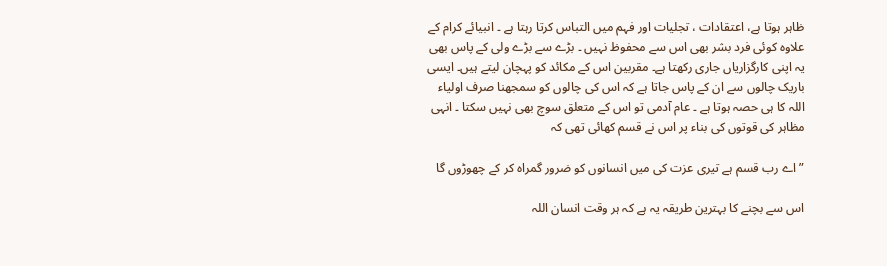ظاہر ہوتا ہے، اعتقادات ، تجلیات اور فہم میں التباس کرتا رہتا ہے ۔ انبیائے کرام کے علاوہ کوئی فرد بشر بھی اس سے محفوظ نہیں ۔ بڑے سے بڑے ولی کے پاس بھی یہ اپنی کارگزاریاں جاری رکھتا ہے۔ مقربین اس کے مکائد کو پہچان لیتے ہیں۔ ایسی باریک چالوں سے ان کے پاس جاتا ہے کہ اس کی چالوں کو سمجھنا صرف اولیاء اللہ کا ہی حصہ ہوتا ہے ۔ عام آدمی تو اس کے متعلق سوچ بھی نہیں سکتا ۔ انہی مظاہر کی قوتوں کی بناء پر اس نے قسم کھائی تھی کہ

” اے رب قسم ہے تیری عزت کی میں انسانوں کو ضرور گمراہ کر کے چھوڑوں گا

اس سے بچنے کا بہترین طریقہ یہ ہے کہ ہر وقت انسان اللہ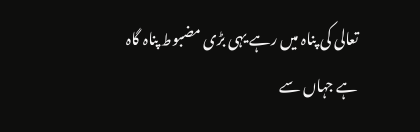تعالی کی پناہ میں رہے یہی بڑی مضبوط پناہ گاہ ہے جہاں سے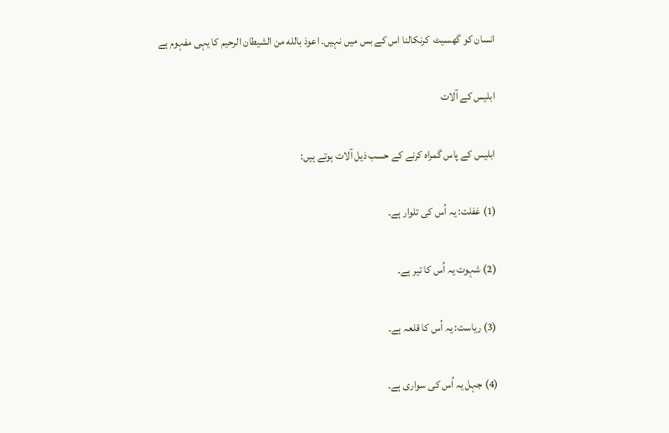انسان کو گھسیٹ  کرنکالنا اس کے بس میں نہیں۔ اعوذ بالله من الشیطان الرحيم کا یہی مفہوم ہے

ابلیس کے آلات

ابلیس کے پاس گمراہ کرنے کے حسب ذیل آلات ہوتے ہیں:

(1) غفلت: یہ اُس کی تلوار ہے۔

(2) شہوت یہ اُس کا تیر ہے۔

(3) ریاست: یہ اُس کا قلعہ ہے۔

(4) جہل یہ اُس کی سواری ہے۔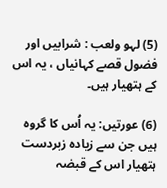(5) لہو ولعب : شرابیں اور فضول قصے کہانیاں ، یہ اس کے ہتھیار ہیں۔

(6) عورتیں: یہ اُس کا گروہ ہیں جن سے زیادہ زبردست ہتھیار اس کے قبضہ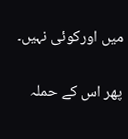میں اورکوئی نہیں۔

پھر اس کے حملہ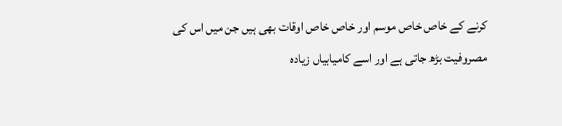کرنے کے خاص خاص موسم اور خاص خاص اوقات بھی ہیں جن میں اس کی مصروفیت بڑھ جاتی ہے اور اسے کامیابیاں زیادہ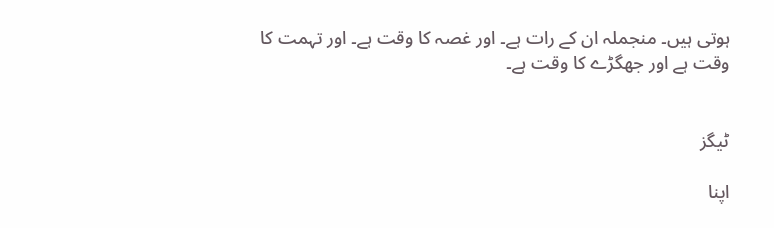ہوتی ہیں۔ منجملہ ان کے رات ہے۔ اور غصہ کا وقت ہے۔ اور تہمت کا وقت ہے اور جھگڑے کا وقت ہے۔


ٹیگز

اپنا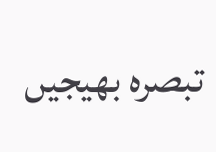تبصرہ بھیجیں